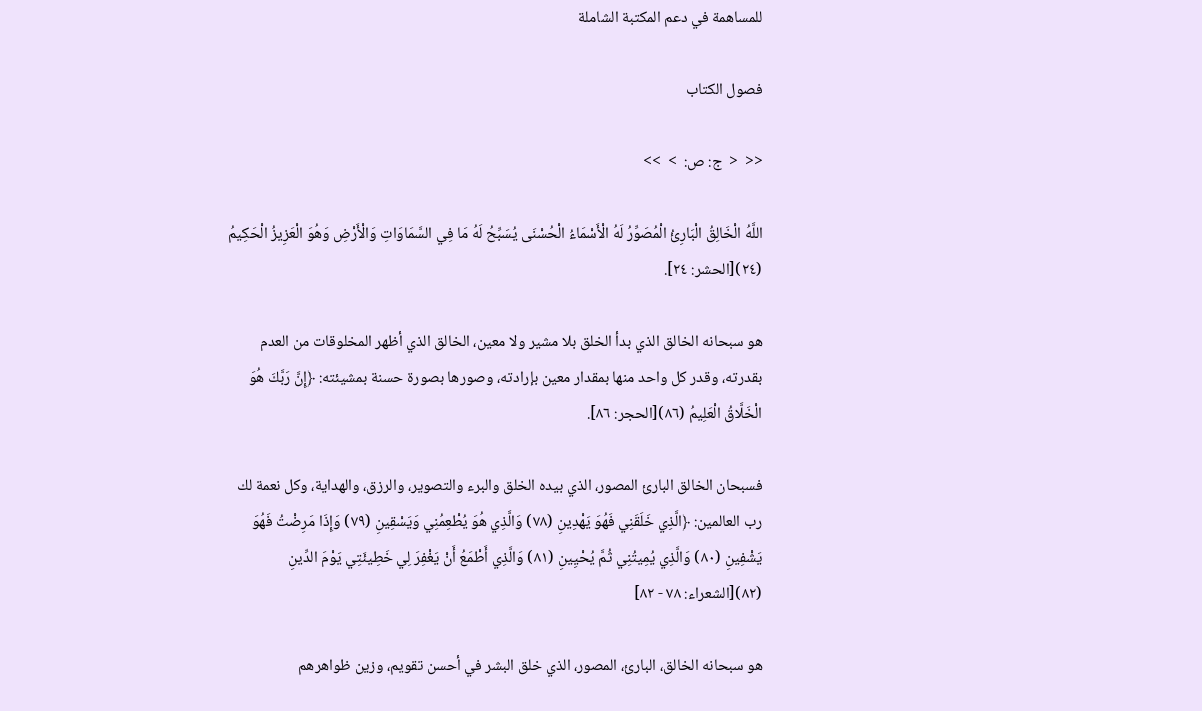للمساهمة في دعم المكتبة الشاملة

فصول الكتاب

<<  <  ج: ص:  >  >>

اللَّهُ الْخَالِقُ الْبَارِئُ الْمُصَوِّرُ لَهُ الْأَسْمَاءُ الْحُسْنَى يُسَبِّحُ لَهُ مَا فِي السَّمَاوَاتِ وَالْأَرْضِ وَهُوَ الْعَزِيزُ الْحَكِيمُ (٢٤)[الحشر: ٢٤].

هو سبحانه الخالق الذي بدأ الخلق بلا مشير ولا معين، الخالق الذي أظهر المخلوقات من العدم بقدرته، وقدر كل واحد منها بمقدار معين بإرادته، وصورها بصورة حسنة بمشيئته: ﴿إِنَّ رَبَّكَ هُوَ الْخَلَّاقُ الْعَلِيمُ (٨٦)[الحجر: ٨٦].

فسبحان الخالق البارئ المصور، الذي بيده الخلق والبرء والتصوير، والرزق، والهداية، وكل نعمة لك رب العالمين: ﴿الَّذِي خَلَقَنِي فَهُوَ يَهْدِينِ (٧٨) وَالَّذِي هُوَ يُطْعِمُنِي وَيَسْقِينِ (٧٩) وَإِذَا مَرِضْتُ فَهُوَ يَشْفِينِ (٨٠) وَالَّذِي يُمِيتُنِي ثُمَّ يُحْيِينِ (٨١) وَالَّذِي أَطْمَعُ أَنْ يَغْفِرَ لِي خَطِيئَتِي يَوْمَ الدِّينِ (٨٢)[الشعراء: ٧٨ - ٨٢]

هو سبحانه الخالق، البارئ، المصور، الذي خلق البشر في أحسن تقويم، وزين ظواهرهم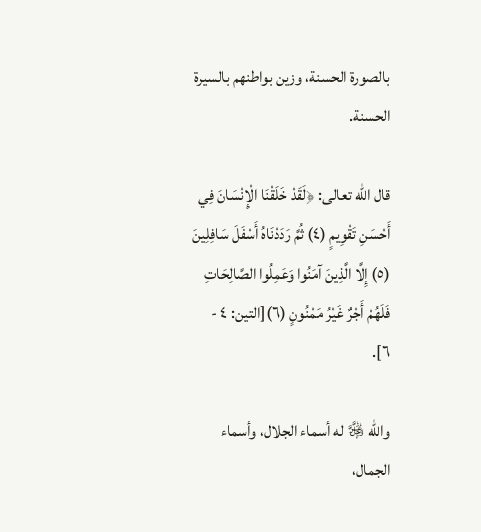بالصورة الحسنة، وزين بواطنهم بالسيرة الحسنة.

قال الله تعالى: ﴿لَقَدْ خَلَقْنَا الْإِنْسَانَ فِي أَحْسَنِ تَقْوِيمٍ (٤) ثُمَّ رَدَدْنَاهُ أَسْفَلَ سَافِلِينَ (٥) إِلَّا الَّذِينَ آمَنُوا وَعَمِلُوا الصَّالِحَاتِ فَلَهُمْ أَجْرٌ غَيْرُ مَمْنُونٍ (٦)[التين: ٤ - ٦].

والله ﷿ له أسماء الجلال، وأسماء الجمال،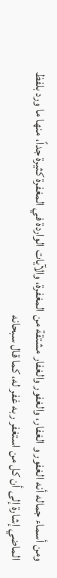ومن أسماء جماله أنه الغفور و الغفار، والغفور والغفار مشتقة من المغفرة، والآيات الواردة في المغفرة كثيرة جداً، منها ما ورد بلفظ الماضي إشارة إلى أن كل من استغفر ربه غفر له، كما قال سبحانه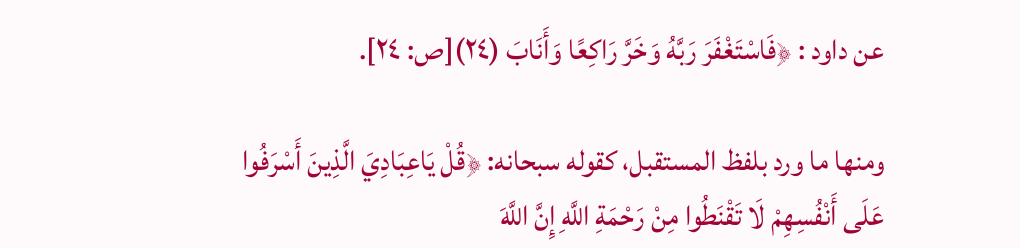عن داود : ﴿فَاسْتَغْفَرَ رَبَّهُ وَخَرَّ رَاكِعًا وَأَنَابَ (٢٤)[ص: ٢٤].

ومنها ما ورد بلفظ المستقبل، كقوله سبحانه: ﴿قُلْ يَاعِبَادِيَ الَّذِينَ أَسْرَفُوا عَلَى أَنْفُسِهِمْ لَا تَقْنَطُوا مِنْ رَحْمَةِ اللَّهِ إِنَّ اللَّهَ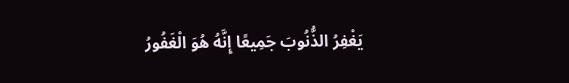يَغْفِرُ الذُّنُوبَ جَمِيعًا إِنَّهُ هُوَ الْغَفُورُ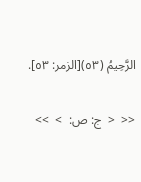الرَّحِيمُ (٥٣)[الزمر: ٥٣].

<<  <  ج: ص:  >  >>